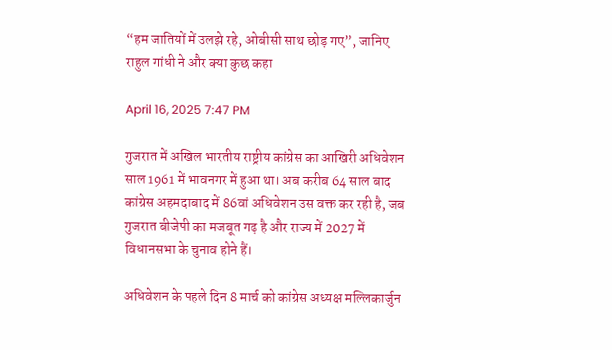“हम जातियों में उलझे रहे, ओबीसी साथ छोड़ गए”, जानिए राहुल गांधी ने और क्‍या कुछ कहा

April 16, 2025 7:47 PM

गुजरात में अखिल भारतीय राष्ट्रीय कांग्रेस का आखिरी अधिवेशन साल 1961 में भावनगर में हुआ था। अब करीब 64 साल बाद कांग्रेस अहमदाबाद में 86वां अधिवेशन उस वक्त कर रही है, जब गुजरात बीजेपी का मजबूत गढ़ है और राज्य में 2027 में विधानसभा के चुनाव होने हैं।

अधिवेशन के पहले दिन 8 मार्च को कांग्रेस अध्यक्ष मल्लिकार्जुन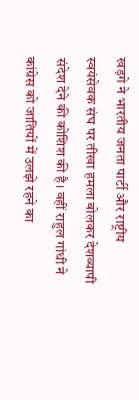खड़गे ने भारतीय जनता पार्टी और राष्ट्रीय स्वयंसेवक संघ पर तीखा हमला बोलकर देशव्यापी संदेश देने की कोशिश की है। वहीं राहुल गांधी ने कांग्रेस को जातियों में उलझे रहने का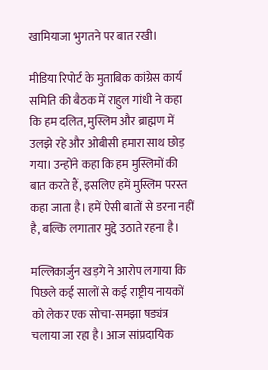खामियाजा भुगतने पर बात रखी।

मीडिया रिपोर्ट के मुताबिक कांग्रेस कार्य समिति की बैठक में राहुल गांधी ने कहा कि हम दलित, मुस्लिम और ब्राह्मण में उलझे रहे और ओबीसी हमारा साथ छोड़ गया। उन्होंने कहा कि हम मुस्लिमों की बात करते हैं, इसलिए हमें मुस्लिम परस्त कहा जाता है। हमें ऐसी बातों से डरना नहीं है, बल्कि लगातार मुद्दे उठाते रहना है।

मल्लिकार्जुन खड़गे ने आरोप लगाया कि पिछले कई सालों से कई राष्ट्रीय नायकों को लेकर एक सोचा-समझा षड्यंत्र चलाया जा रहा है। आज सांप्रदायिक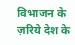विभाजन के ज़रिये देश के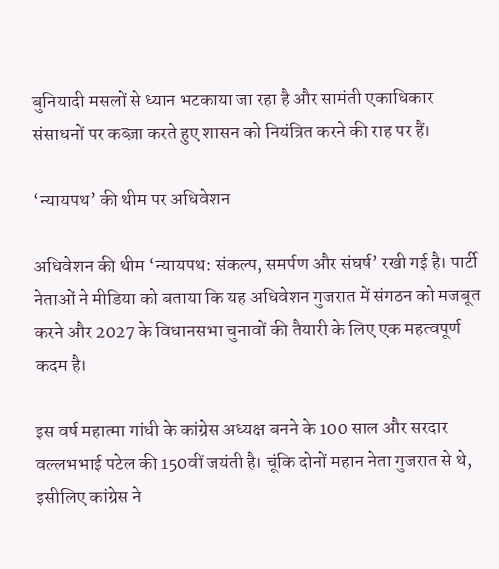बुनियादी मसलों से ध्यान भटकाया जा रहा है और सामंती एकाधिकार संसाधनों पर कब्ज़ा करते हुए शासन को नियंत्रित करने की राह पर हैं।

‘न्यायपथ’ की थीम पर अधिवेशन

अधिवेशन की थीम ‘न्यायपथ: संकल्प, समर्पण और संघर्ष’ रखी गई है। पार्टी नेताओं ने मीडिया को बताया कि यह अधिवेशन गुजरात में संगठन को मजबूत करने और 2027 के विधानसभा चुनावों की तैयारी के लिए एक महत्वपूर्ण कदम है।

इस वर्ष महात्मा गांधी के कांग्रेस अध्यक्ष बनने के 100 साल और सरदार वल्लभभाई पटेल की 150वीं जयंती है। चूंकि दोनों महान नेता गुजरात से थे, इसीलिए कांग्रेस ने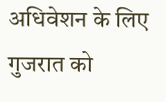अधिवेशन के लिए गुजरात को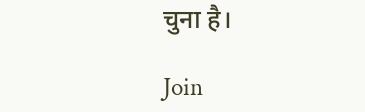चुना है।

Join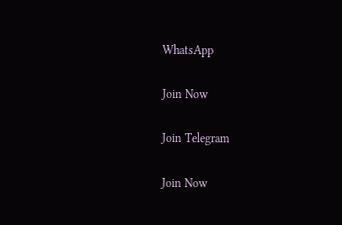WhatsApp

Join Now

Join Telegram

Join Now